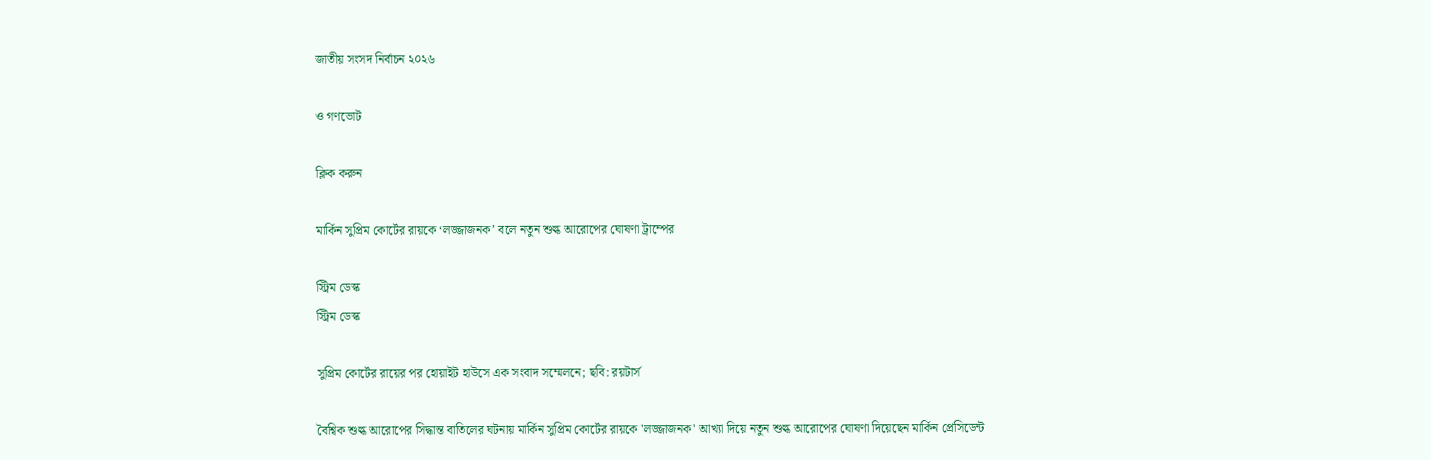জাতীয় সংসদ নির্বাচন ২০২৬

ও গণভোট

ক্লিক করুন

মার্কিন সুপ্রিম কোর্টের রায়কে ‌‌‘লজ্জাজনক’ বলে নতুন শুল্ক আরোপের ঘোষণা ট্রাম্পের

স্ট্রিম ডেস্ক
স্ট্রিম ডেস্ক

সুপ্রিম কোর্টের রায়ের পর হোয়াইট হাউসে এক সংবাদ সম্মেলনে; ছবি: রয়টা‍র্স

বৈশ্বিক শুল্ক আরোপের সিদ্ধান্ত বাতিলের ঘটনায় মার্কিন সুপ্রিম কোর্টের রায়কে ‌'লজ্জাজনক' আখ্যা দিয়ে নতুন শুল্ক আরোপের ঘোষণা দিয়েছেন মার্কিন প্রেসিডেন্ট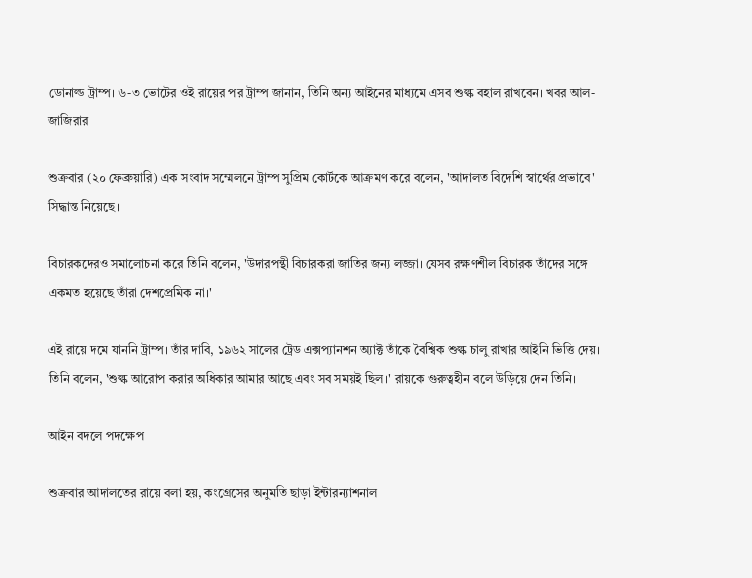ডোনাল্ড ট্রাম্প। ৬-৩ ভোটের ওই রায়ের পর ট্রাম্প জানান, তিনি অন্য আইনের মাধ্যমে এসব শুল্ক বহাল রাখবেন। খবর আল-জাজিরার

শুক্রবার (২০ ফেব্রুয়ারি) এক সংবাদ সম্মেলনে ট্রাম্প সুপ্রিম কোর্টকে আক্রমণ করে বলেন, 'আদালত বিদেশি স্বার্থের প্রভাবে' সিদ্ধান্ত নিয়েছে।

বিচারকদেরও সমালোচনা করে তিনি বলেন, 'উদারপন্থী বিচারকরা জাতির জন্য লজ্জা। যেসব রক্ষণশীল বিচারক তাঁদের সঙ্গে একমত হয়েছে তাঁরা দেশপ্রেমিক না।'

এই রায়ে দমে যাননি ট্রাম্প। তাঁর দাবি, ১৯৬২ সালের ট্রেড এক্সপ্যানশন অ্যাক্ট তাঁকে বৈশ্বিক শুল্ক চালু রাখার আইনি ভিত্তি দেয়। তিনি বলেন, 'শুল্ক আরোপ করার অধিকার আমার আছে এবং সব সময়ই ছিল।' রায়কে গুরুত্বহীন বলে উড়িয়ে দেন তিনি।

আইন বদলে পদক্ষেপ

শুক্রবার আদালতের রায়ে বলা হয়, কংগ্রেসের অনুমতি ছাড়া ইন্টারন্যাশনাল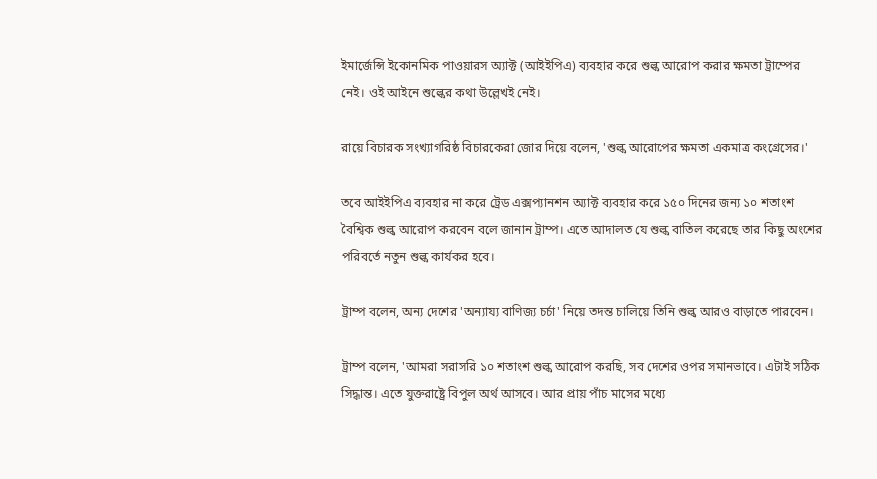ইমার্জেন্সি ইকোনমিক পাওয়ারস অ্যাক্ট (আইইপিএ) ব্যবহার করে শুল্ক আরোপ করার ক্ষমতা ট্রাম্পের নেই। ওই আইনে শুল্কের কথা উল্লেখই নেই।

রায়ে বিচারক সংখ্যাগরিষ্ঠ বিচারকেরা জোর দিয়ে বলেন, 'শুল্ক আরোপের ক্ষমতা একমাত্র কংগ্রেসের।'

তবে আইইপিএ ব্যবহার না করে ট্রেড এক্সপ্যানশন অ্যাক্ট ব্যবহার করে ১৫০ দিনের জন্য ১০ শতাংশ বৈশ্বিক শুল্ক আরোপ করবেন বলে জানান ট্রাম্প। এতে আদালত যে শুল্ক বাতিল করেছে তার কিছু অংশের পরিবর্তে নতুন শুল্ক কার্যকর হবে।

ট্রাম্প বলেন, অন্য দেশের 'অন্যায্য বাণিজ্য চর্চা' নিয়ে তদন্ত চালিয়ে তিনি শুল্ক আরও বাড়াতে পারবেন।

ট্রাম্প বলেন, 'আমরা সরাসরি ১০ শতাংশ শুল্ক আরোপ করছি, সব দেশের ওপর সমানভাবে। এটাই সঠিক সিদ্ধান্ত। এতে যুক্তরাষ্ট্রে বিপুল অর্থ আসবে। আর প্রায় পাঁচ মাসের মধ্যে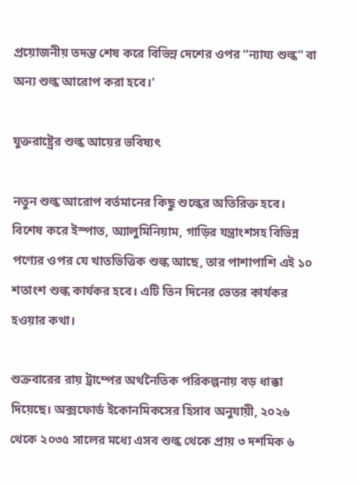প্রয়োজনীয় তদন্ত শেষ করে বিভিন্ন দেশের ওপর “ন্যায্য শুল্ক” বা অন্য শুল্ক আরোপ করা হবে।'

যুক্তরাষ্ট্রের শুল্ক আয়ের ভবিষ্যৎ

নতুন শুল্ক আরোপ বর্তমানের কিছু শুল্কের অতিরিক্ত হবে। বিশেষ করে ইস্পাত, অ্যালুমিনিয়াম, গাড়ির যন্ত্রাংশসহ বিভিন্ন পণ্যের ওপর যে খাতভিত্তিক শুল্ক আছে, তার পাশাপাশি এই ১০ শতাংশ শুল্ক কার্যকর হবে। এটি তিন দিনের ভেতর কার্যকর হওয়ার কথা।

শুক্রবারের রায় ট্রাম্পের অর্থনৈতিক পরিকল্পনায় বড় ধাক্কা দিয়েছে। অক্সফোর্ড ইকোনমিকসের হিসাব অনুযায়ী, ২০২৬ থেকে ২০৩৫ সালের মধ্যে এসব শুল্ক থেকে প্রায় ৩ দশমিক ৬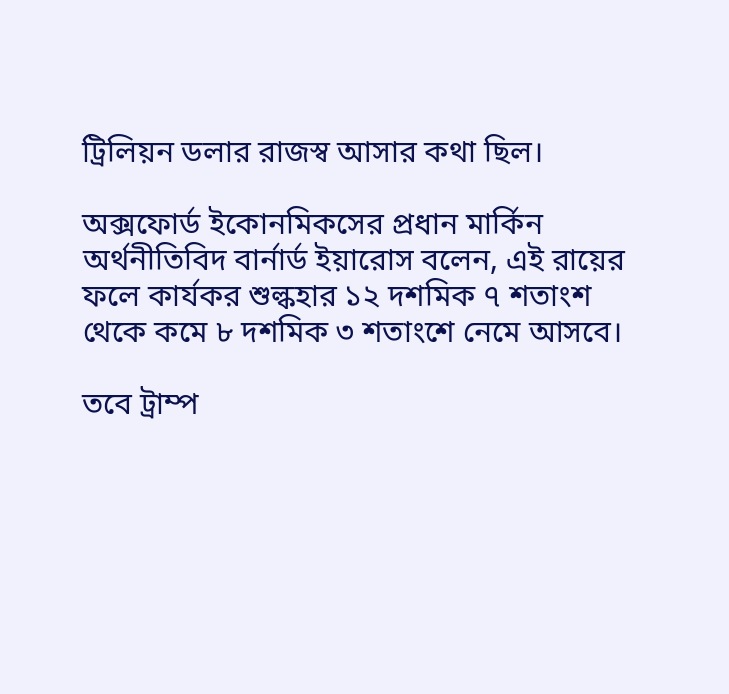ট্রিলিয়ন ডলার রাজস্ব আসার কথা ছিল।

অক্সফোর্ড ইকোনমিকসের প্রধান মার্কিন অর্থনীতিবিদ বার্নার্ড ইয়ারোস বলেন, এই রায়ের ফলে কার্যকর শুল্কহার ১২ দশমিক ৭ শতাংশ থেকে কমে ৮ দশমিক ৩ শতাংশে নেমে আসবে।

তবে ট্রাম্প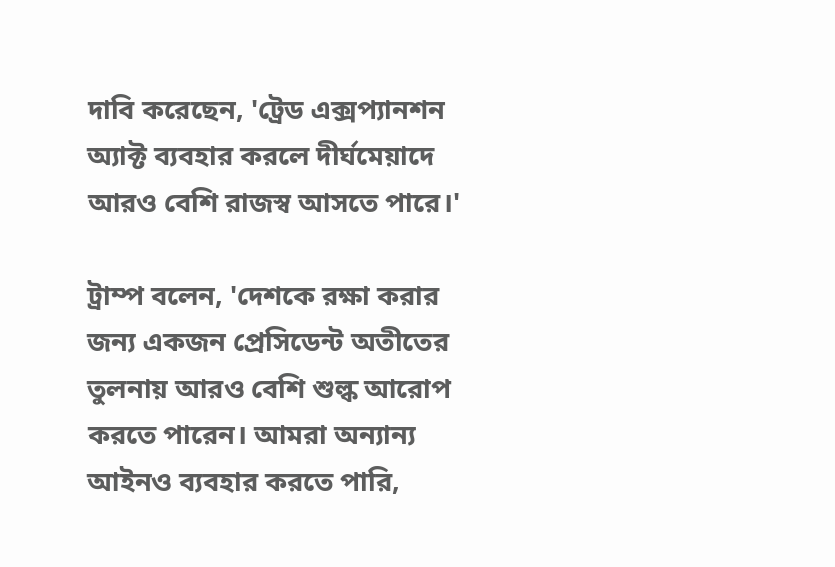দাবি করেছেন, 'ট্রেড এক্সপ্যানশন অ্যাক্ট ব্যবহার করলে দীর্ঘমেয়াদে আরও বেশি রাজস্ব আসতে পারে।'

ট্রাম্প বলেন, 'দেশকে রক্ষা করার জন্য একজন প্রেসিডেন্ট অতীতের তুলনায় আরও বেশি শুল্ক আরোপ করতে পারেন। আমরা অন্যান্য আইনও ব্যবহার করতে পারি,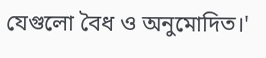যেগুলো বৈধ ও অনুমোদিত।'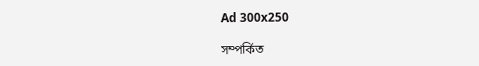Ad 300x250

সম্পর্কিত